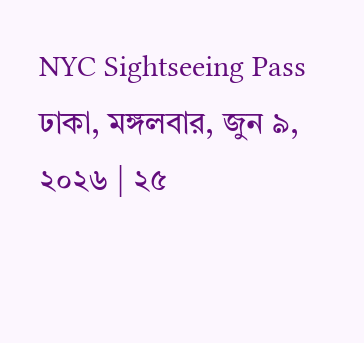NYC Sightseeing Pass
ঢাকা, মঙ্গলবার, জুন ৯, ২০২৬ | ২৫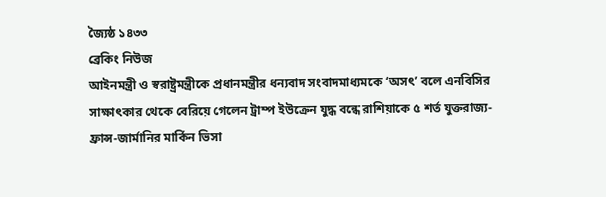জ্যৈষ্ঠ ১৪৩৩
ব্রেকিং নিউজ
আইনমন্ত্রী ও স্বরাষ্ট্রমন্ত্রীকে প্রধানমন্ত্রীর ধন্যবাদ সংবাদমাধ্যমকে ‘অসৎ’ বলে এনবিসির সাক্ষাৎকার থেকে বেরিয়ে গেলেন ট্রাম্প ইউক্রেন যুদ্ধ বন্ধে রাশিয়াকে ৫ শর্ত যুক্তরাজ্য-ফ্রান্স-জার্মানির মার্কিন ভিসা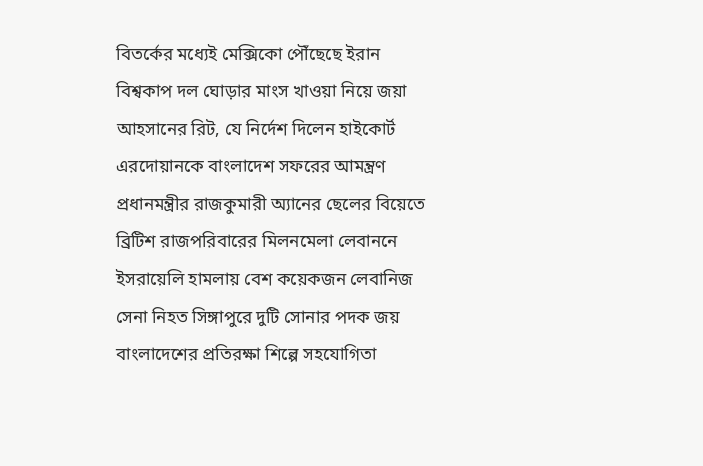বিতর্কের মধ্যেই মেক্সিকো পৌঁছেছে ইরান বিশ্বকাপ দল ঘোড়ার মাংস খাওয়া নিয়ে জয়া আহসানের রিট, যে নির্দেশ দিলেন হাইকোর্ট এরদোয়ানকে বাংলাদেশ সফরের আমন্ত্রণ প্রধানমন্ত্রীর রাজকুমারী অ্যানের ছেলের বিয়েতে ব্রিটিশ রাজপরিবারের মিলনমেলা লেবাননে ইসরায়েলি হামলায় বেশ কয়েকজন লেবানিজ সেনা নিহত সিঙ্গাপুরে দুটি সোনার পদক জয় বাংলাদেশের প্রতিরক্ষা শিল্পে সহযোগিতা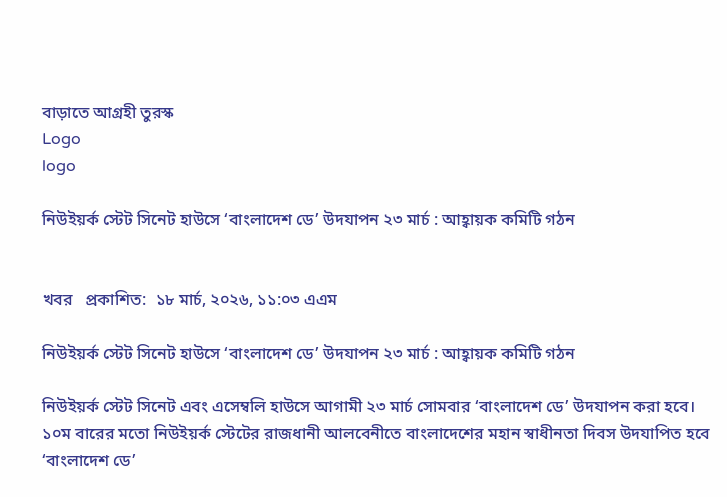বাড়াতে আগ্রহী তুরস্ক
Logo
logo

নিউইয়র্ক স্টেট সিনেট হাউসে ‘বাংলাদেশ ডে’ উদযাপন ২৩ মার্চ : আহ্বায়ক কমিটি গঠন


খবর   প্রকাশিত:  ১৮ মার্চ, ২০২৬, ১১:০৩ এএম

নিউইয়র্ক স্টেট সিনেট হাউসে ‘বাংলাদেশ ডে’ উদযাপন ২৩ মার্চ : আহ্বায়ক কমিটি গঠন

নিউইয়র্ক স্টেট সিনেট এবং এসেম্বলি হাউসে আগামী ২৩ মার্চ সোমবার ‘বাংলাদেশ ডে’ উদযাপন করা হবে। ১০ম বারের মতো নিউইয়র্ক স্টেটের রাজধানী আলবেনীতে বাংলাদেশের মহান স্বাধীনতা দিবস উদযাপিত হবে ‘বাংলাদেশ ডে’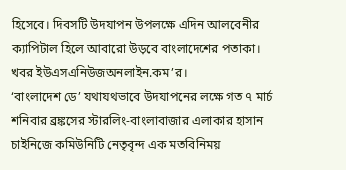হিসেবে। দিবসটি উদযাপন উপলক্ষে এদিন আলবেনীর ক্যাপিটাল হিলে আবারো উড়বে বাংলাদেশের পতাকা। খবর ইউএসএনিউজঅনলাইন.কম’র।
‘বাংলাদেশ ডে’ যথাযথভাবে উদযাপনের লক্ষে গত ৭ মার্চ শনিবার ব্রঙ্কসের স্টারলিং-বাংলাবাজার এলাকার হাসান চাইনিজে কমিউনিটি নেতৃবৃন্দ এক মতবিনিময়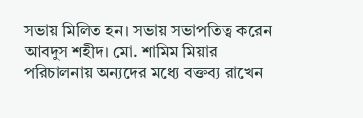সভায় মিলিত হন। সভায় সভাপতিত্ব করেন আবদুস শহীদ। মো. শামিম মিয়ার পরিচালনায় অন্যদের মধ্যে বক্তব্য রাখেন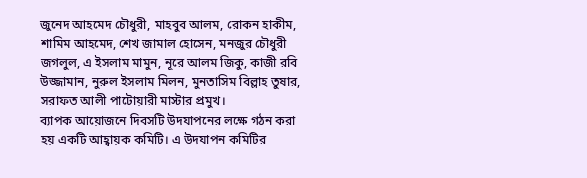জুনেদ আহমেদ চৌধুরী, মাহবুব আলম, রোকন হাকীম, শামিম আহমেদ, শেখ জামাল হোসেন, মনজুর চৌধুরী জগলুল, এ ইসলাম মামুন, নূরে আলম জিকু, কাজী রবি উজ্জামান, নুরুল ইসলাম মিলন, মুনতাসিম বিল্লাহ তুষার, সরাফত আলী পাটোয়ারী মাস্টার প্রমুখ।
ব্যাপক আয়োজনে দিবসটি উদযাপনের লক্ষে গঠন করা হয় একটি আহ্বায়ক কমিটি। এ উদযাপন কমিটির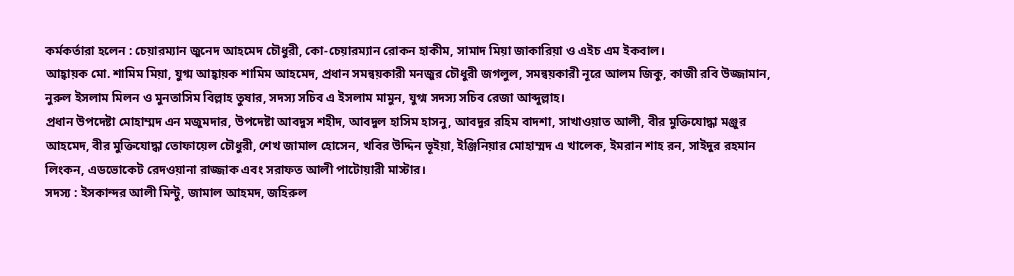কর্মকর্তারা হলেন : চেয়ারম্যান জুনেদ আহমেদ চৌধুরী, কো-চেয়ারম্যান রোকন হাকীম, সামাদ মিয়া জাকারিয়া ও এইচ এম ইকবাল।
আহ্বায়ক মো. শামিম মিয়া, যুগ্ম আহ্বায়ক শামিম আহমেদ, প্রধান সমন্বয়কারী মনজুর চৌধুরী জগলুল, সমন্বয়কারী নূরে আলম জিকু, কাজী রবি উজ্জামান, নুরুল ইসলাম মিলন ও মুনতাসিম বিল্লাহ তুষার, সদস্য সচিব এ ইসলাম মামুন, যুগ্ম সদস্য সচিব রেজা আব্দুল্লাহ।
প্রধান উপদেষ্টা মোহাম্মদ এন মজুমদার, উপদেষ্টা আবদুস শহীদ, আবদুল হাসিম হাসনু, আবদুর রহিম বাদশা, সাখাওয়াত আলী, বীর মুক্তিযোদ্ধা মঞ্জুর আহমেদ, বীর মুক্তিযোদ্ধা তোফায়েল চৌধুরী, শেখ জামাল হোসেন, খবির উদ্দিন ভূইয়া, ইঞ্জিনিয়ার মোহাম্মদ এ খালেক, ইমরান শাহ রন, সাইদুর রহমান লিংকন, এডভোকেট রেদওয়ানা রাজ্জাক এবং সরাফত আলী পাটোয়ারী মাস্টার।
সদস্য : ইসকান্দর আলী মিন্টু, জামাল আহমদ, জহিরুল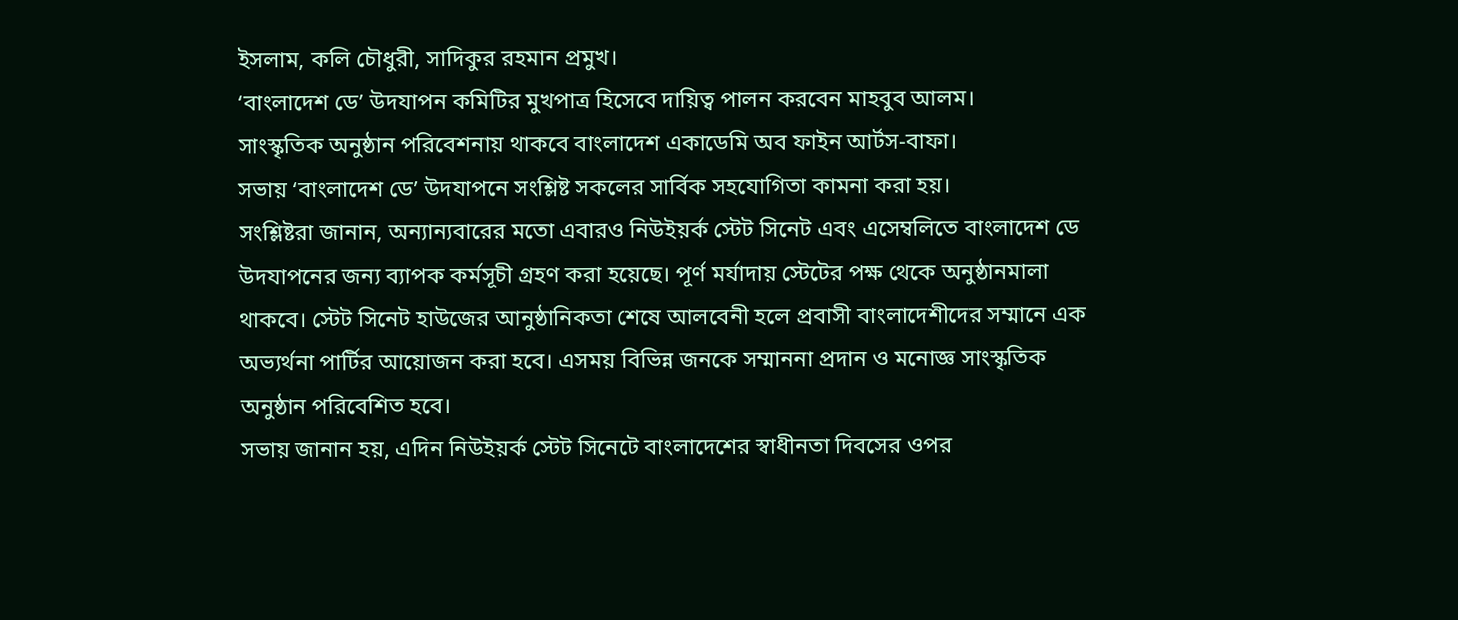ইসলাম, কলি চৌধুরী, সাদিকুর রহমান প্রমুখ।
‘বাংলাদেশ ডে’ উদযাপন কমিটির মুখপাত্র হিসেবে দায়িত্ব পালন করবেন মাহবুব আলম।
সাংস্কৃতিক অনুষ্ঠান পরিবেশনায় থাকবে বাংলাদেশ একাডেমি অব ফাইন আর্টস-বাফা।
সভায় ‘বাংলাদেশ ডে’ উদযাপনে সংশ্লিষ্ট সকলের সার্বিক সহযোগিতা কামনা করা হয়।
সংশ্লিষ্টরা জানান, অন্যান্যবারের মতো এবারও নিউইয়র্ক স্টেট সিনেট এবং এসেম্বলিতে বাংলাদেশ ডে উদযাপনের জন্য ব্যাপক কর্মসূচী গ্রহণ করা হয়েছে। পূর্ণ মর্যাদায় স্টেটের পক্ষ থেকে অনুষ্ঠানমালা থাকবে। স্টেট সিনেট হাউজের আনুষ্ঠানিকতা শেষে আলবেনী হলে প্রবাসী বাংলাদেশীদের সম্মানে এক অভ্যর্থনা পার্টির আয়োজন করা হবে। এসময় বিভিন্ন জনকে সম্মাননা প্রদান ও মনোজ্ঞ সাংস্কৃতিক অনুষ্ঠান পরিবেশিত হবে।
সভায় জানান হয়, এদিন নিউইয়র্ক স্টেট সিনেটে বাংলাদেশের স্বাধীনতা দিবসের ওপর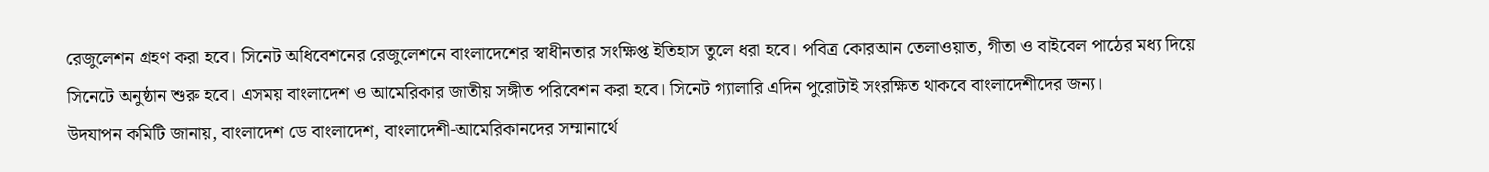রেজুলেশন গ্রহণ করা হবে। সিনেট অধিবেশনের রেজুলেশনে বাংলাদেশের স্বাধীনতার সংক্ষিপ্ত ইতিহাস তুলে ধরা হবে। পবিত্র কোরআন তেলাওয়াত, গীতা ও বাইবেল পাঠের মধ্য দিয়ে সিনেটে অনুষ্ঠান শুরু হবে। এসময় বাংলাদেশ ও আমেরিকার জাতীয় সঙ্গীত পরিবেশন করা হবে। সিনেট গ্যালারি এদিন পুরোটাই সংরক্ষিত থাকবে বাংলাদেশীদের জন্য।
উদযাপন কমিটি জানায়, বাংলাদেশ ডে বাংলাদেশ, বাংলাদেশী-আমেরিকানদের সম্মানার্থে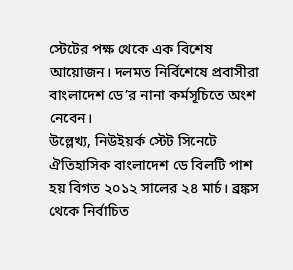স্টেটের পক্ষ থেকে এক বিশেষ আয়োজন। দলমত নির্বিশেষে প্রবাসীরা বাংলাদেশ ডে’র নানা কর্মসূচিতে অংশ নেবেন।
উল্লেখ্য, নিউইয়র্ক স্টেট সিনেটে ঐতিহাসিক বাংলাদেশ ডে বিলটি পাশ হয় বিগত ২০১২ সালের ২৪ মার্চ। ব্রঙ্কস থেকে নির্বাচিত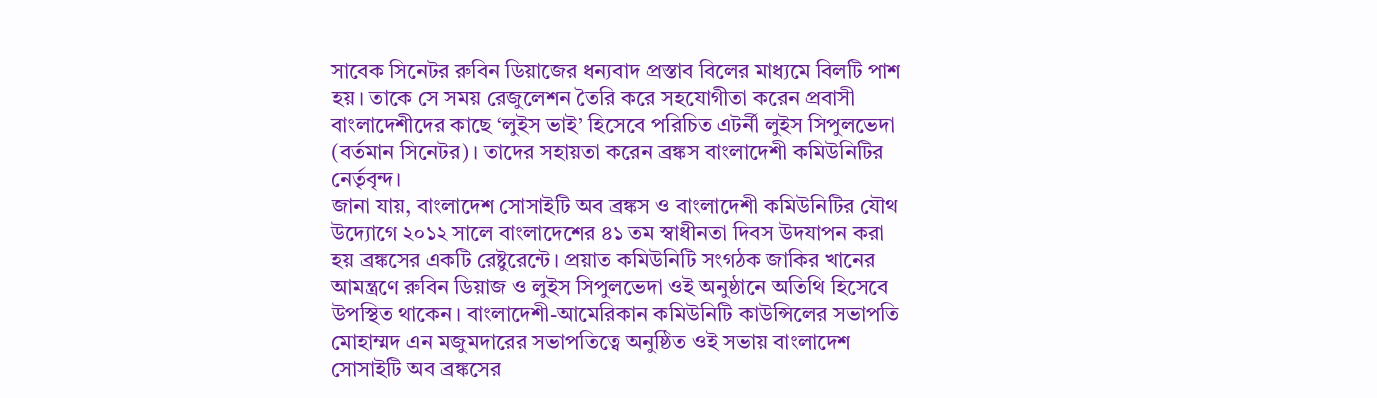সাবেক সিনেটর রুবিন ডিয়াজের ধন্যবাদ প্রস্তাব বিলের মাধ্যমে বিলটি পাশ হয়। তাকে সে সময় রেজুলেশন তৈরি করে সহযোগীতা করেন প্রবাসী বাংলাদেশীদের কাছে ‘লুইস ভাই’ হিসেবে পরিচিত এটর্নী লুইস সিপুলভেদা (বর্তমান সিনেটর)। তাদের সহায়তা করেন ব্রঙ্কস বাংলাদেশী কমিউনিটির নের্তৃবৃন্দ।
জানা যায়, বাংলাদেশ সোসাইটি অব ব্রঙ্কস ও বাংলাদেশী কমিউনিটির যৌথ উদ্যোগে ২০১২ সালে বাংলাদেশের ৪১ তম স্বাধীনতা দিবস উদযাপন করা হয় ব্রঙ্কসের একটি রেষ্টুরেন্টে। প্রয়াত কমিউনিটি সংগঠক জাকির খানের আমন্ত্রণে রুবিন ডিয়াজ ও লুইস সিপুলভেদা ওই অনুষ্ঠানে অতিথি হিসেবে উপস্থিত থাকেন। বাংলাদেশী-আমেরিকান কমিউনিটি কাউন্সিলের সভাপতি মোহাম্মদ এন মজুমদারের সভাপতিত্বে অনুষ্ঠিত ওই সভায় বাংলাদেশ সোসাইটি অব ব্রঙ্কসের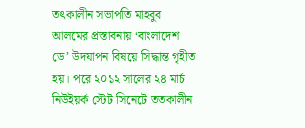তৎকালীন সভাপতি মাহবুব আলমের প্রস্তাবনায় ‘বাংলাদেশ ডে’ উদযাপন বিষয়ে সিদ্ধান্ত গৃহীত হয়। পরে ২০১২ সালের ২৪ মার্চ নিউইয়র্ক স্টেট সিনেটে ততকালীন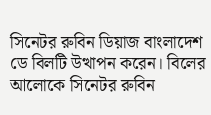সিনেটর রুবিন ডিয়াজ বাংলাদেশ ডে বিলটি উত্থাপন করেন। বিলের আলোকে সিনেটর রুবিন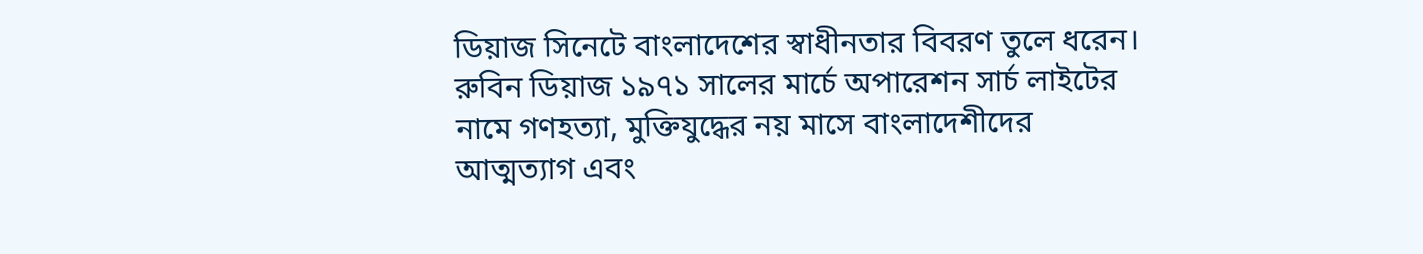ডিয়াজ সিনেটে বাংলাদেশের স্বাধীনতার বিবরণ তুলে ধরেন। রুবিন ডিয়াজ ১৯৭১ সালের মার্চে অপারেশন সার্চ লাইটের নামে গণহত্যা, মুক্তিযুদ্ধের নয় মাসে বাংলাদেশীদের আত্মত্যাগ এবং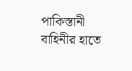পাকিস্তানী বাহিনীর হাতে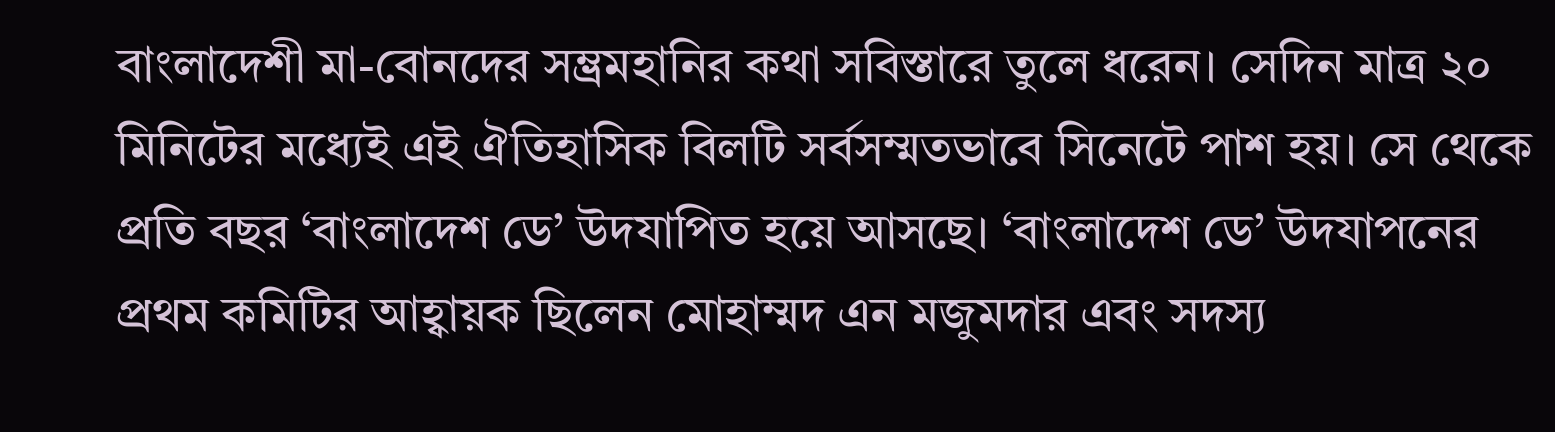বাংলাদেশী মা-বোনদের সম্ভ্রমহানির কথা সবিস্তারে তুলে ধরেন। সেদিন মাত্র ২০ মিনিটের মধ্যেই এই ঐতিহাসিক বিলটি সর্বসম্মতভাবে সিনেটে পাশ হয়। সে থেকে প্রতি বছর ‘বাংলাদেশ ডে’ উদযাপিত হয়ে আসছে। ‘বাংলাদেশ ডে’ উদযাপনের প্রথম কমিটির আহ্বায়ক ছিলেন মোহাম্মদ এন মজুমদার এবং সদস্য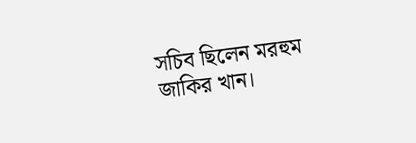সচিব ছিলেন মরহুম জাকির খান।